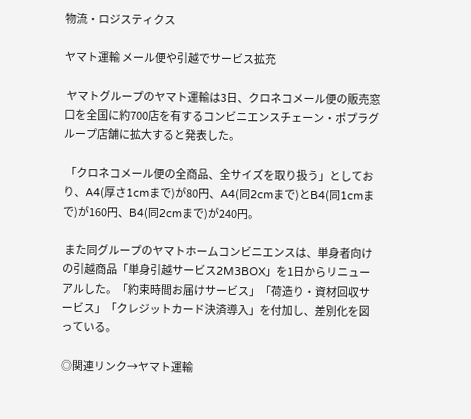物流・ロジスティクス

ヤマト運輸 メール便や引越でサービス拡充

 ヤマトグループのヤマト運輸は3日、クロネコメール便の販売窓口を全国に約700店を有するコンビニエンスチェーン・ポプラグループ店舗に拡大すると発表した。

 「クロネコメール便の全商品、全サイズを取り扱う」としており、A4(厚さ1cmまで)が80円、A4(同2cmまで)とB4(同1cmまで)が160円、B4(同2cmまで)が240円。

 また同グループのヤマトホームコンビニエンスは、単身者向けの引越商品「単身引越サービス2M3BOX」を1日からリニューアルした。「約束時間お届けサービス」「荷造り・資材回収サービス」「クレジットカード決済導入」を付加し、差別化を図っている。

◎関連リンク→ヤマト運輸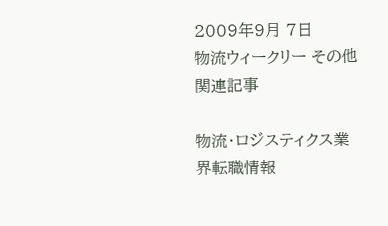2009年9月 7日
物流ウィークリー その他関連記事

物流・ロジスティクス業界転職情報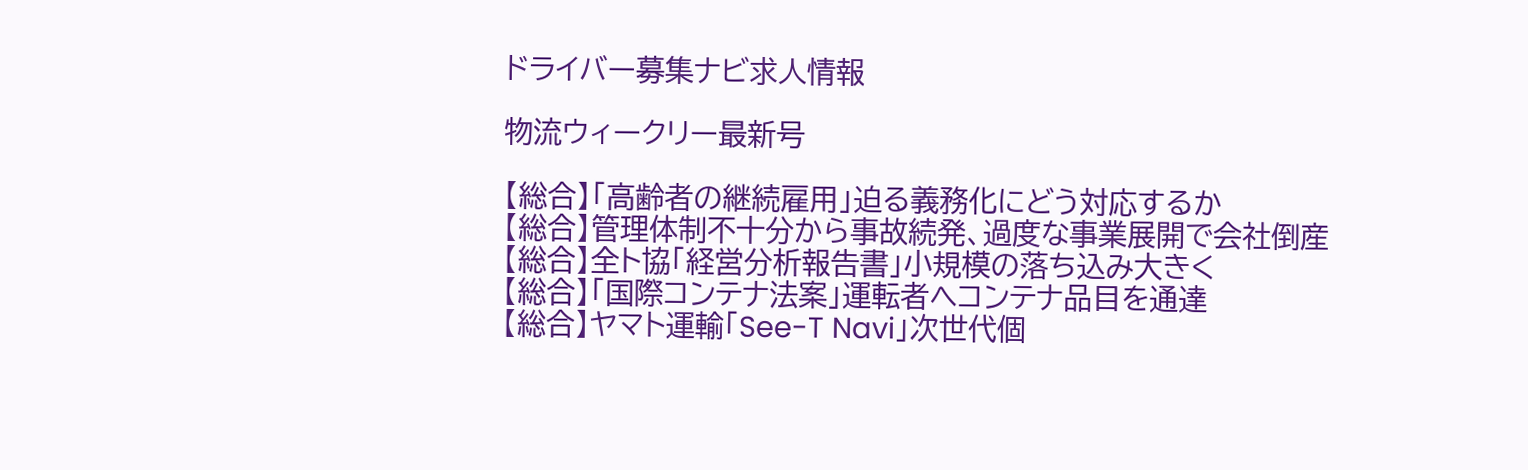ドライバー募集ナビ求人情報

物流ウィークリー最新号

【総合】「高齢者の継続雇用」迫る義務化にどう対応するか
【総合】管理体制不十分から事故続発、過度な事業展開で会社倒産
【総合】全ト協「経営分析報告書」小規模の落ち込み大きく
【総合】「国際コンテナ法案」運転者へコンテナ品目を通達
【総合】ヤマト運輸「See-T Navi」次世代個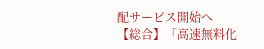配サービス開始へ
【総合】「高速無料化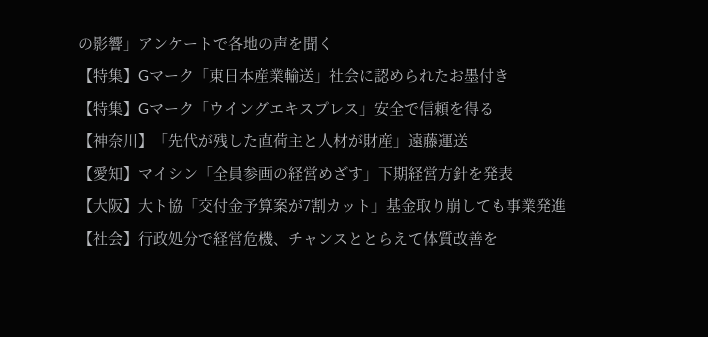の影響」アンケートで各地の声を聞く
【特集】Gマーク「東日本産業輸送」社会に認められたお墨付き
【特集】Gマーク「ウイングエキスプレス」安全で信頼を得る
【神奈川】「先代が残した直荷主と人材が財産」遠藤運送
【愛知】マイシン「全員参画の経営めざす」下期経営方針を発表
【大阪】大ト協「交付金予算案が7割カット」基金取り崩しても事業発進
【社会】行政処分で経営危機、チャンスととらえて体質改善を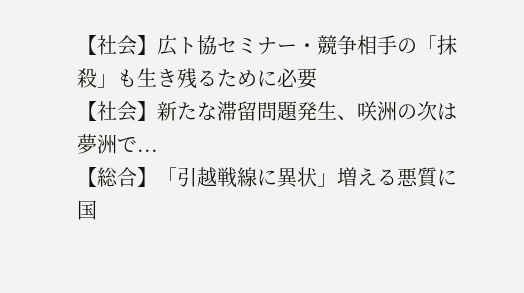【社会】広ト協セミナー・競争相手の「抹殺」も生き残るために必要
【社会】新たな滞留問題発生、咲洲の次は夢洲で...
【総合】「引越戦線に異状」増える悪質に国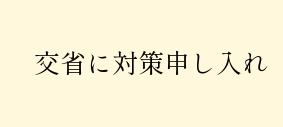交省に対策申し入れ